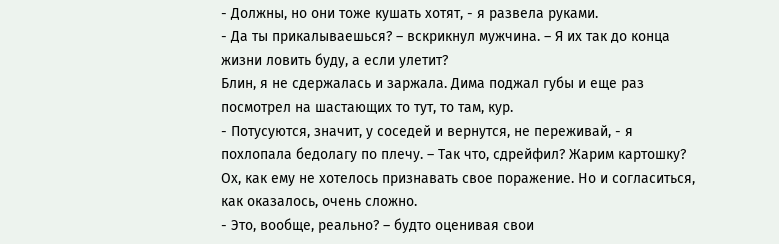- Должны, но они тоже кушать хотят, - я развела руками.
- Да ты прикалываешься? – вскрикнул мужчина. – Я их так до конца жизни ловить буду, а если улетит?
Блин, я не сдержалась и заржала. Дима поджал губы и еще раз посмотрел на шастающих то тут, то там, кур.
- Потусуются, значит, у соседей и вернутся, не переживай, - я похлопала бедолагу по плечу. – Так что, сдрейфил? Жарим картошку?
Ох, как ему не хотелось признавать свое поражение. Но и согласиться, как оказалось, очень сложно.
- Это, вообще, реально? – будто оценивая свои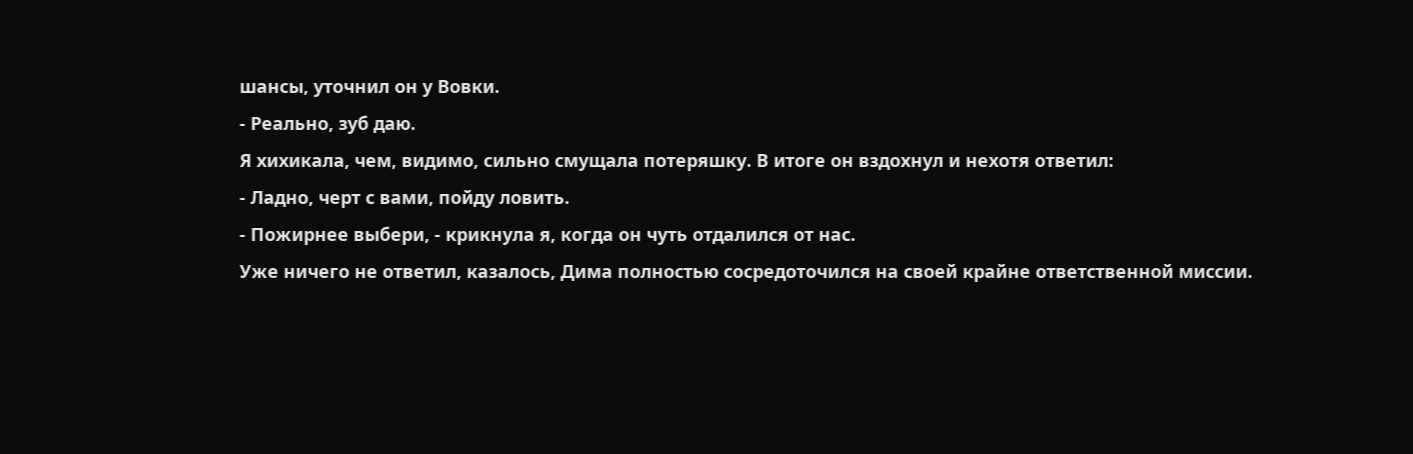шансы, уточнил он у Вовки.
- Реально, зуб даю.
Я хихикала, чем, видимо, сильно смущала потеряшку. В итоге он вздохнул и нехотя ответил:
- Ладно, черт с вами, пойду ловить.
- Пожирнее выбери, - крикнула я, когда он чуть отдалился от нас.
Уже ничего не ответил, казалось, Дима полностью сосредоточился на своей крайне ответственной миссии.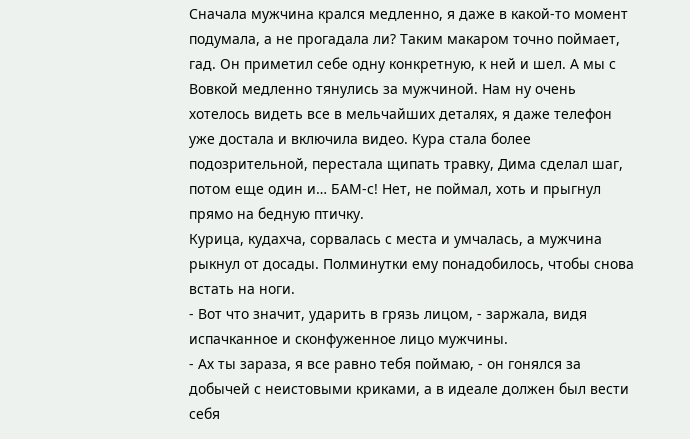Сначала мужчина крался медленно, я даже в какой-то момент подумала, а не прогадала ли? Таким макаром точно поймает, гад. Он приметил себе одну конкретную, к ней и шел. А мы с Вовкой медленно тянулись за мужчиной. Нам ну очень хотелось видеть все в мельчайших деталях, я даже телефон уже достала и включила видео. Кура стала более подозрительной, перестала щипать травку, Дима сделал шаг, потом еще один и… БАМ-с! Нет, не поймал, хоть и прыгнул прямо на бедную птичку.
Курица, кудахча, сорвалась с места и умчалась, а мужчина рыкнул от досады. Полминутки ему понадобилось, чтобы снова встать на ноги.
- Вот что значит, ударить в грязь лицом, - заржала, видя испачканное и сконфуженное лицо мужчины.
- Ах ты зараза, я все равно тебя поймаю, - он гонялся за добычей с неистовыми криками, а в идеале должен был вести себя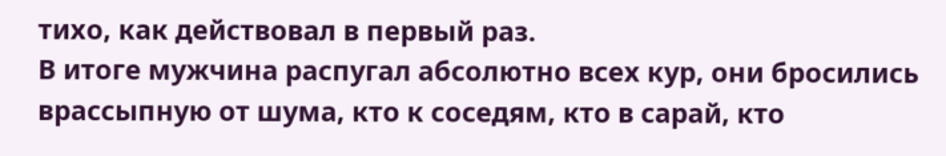тихо, как действовал в первый раз.
В итоге мужчина распугал абсолютно всех кур, они бросились врассыпную от шума, кто к соседям, кто в сарай, кто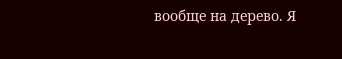вообще на дерево. Я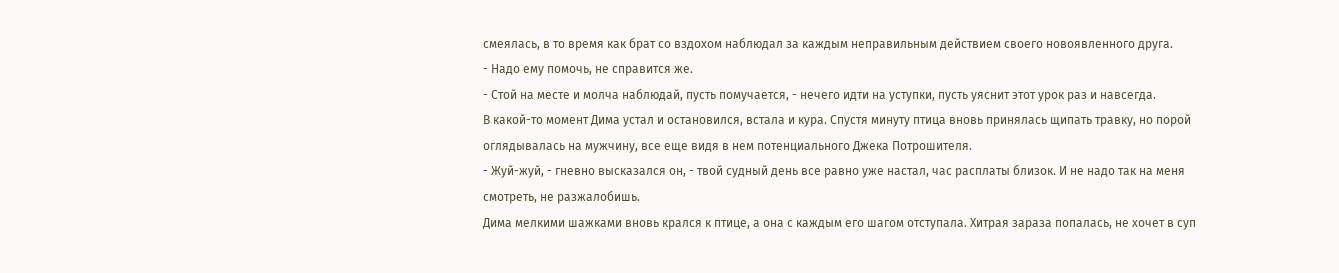смеялась, в то время как брат со вздохом наблюдал за каждым неправильным действием своего новоявленного друга.
- Надо ему помочь, не справится же.
- Стой на месте и молча наблюдай, пусть помучается, - нечего идти на уступки, пусть уяснит этот урок раз и навсегда.
В какой-то момент Дима устал и остановился, встала и кура. Спустя минуту птица вновь принялась щипать травку, но порой оглядывалась на мужчину, все еще видя в нем потенциального Джека Потрошителя.
- Жуй-жуй, - гневно высказался он, - твой судный день все равно уже настал, час расплаты близок. И не надо так на меня смотреть, не разжалобишь.
Дима мелкими шажками вновь крался к птице, а она с каждым его шагом отступала. Хитрая зараза попалась, не хочет в суп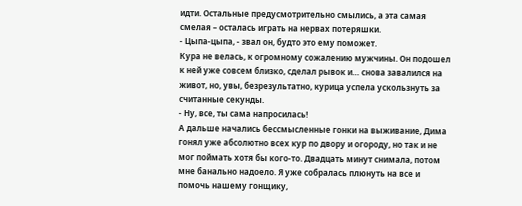идти. Остальные предусмотрительно смылись, а эта самая смелая – осталась играть на нервах потеряшки.
- Цыпа-цыпа, - звал он, будто это ему поможет.
Кура не велась, к огромному сожалению мужчины. Он подошел к ней уже совсем близко, сделал рывок и… снова завалился на живот, но, увы, безрезультатно, курица успела ускользнуть за считанные секунды.
- Ну, все, ты сама напросилась!
А дальше начались бессмысленные гонки на выживание, Дима гонял уже абсолютно всех кур по двору и огороду, но так и не мог поймать хотя бы кого-то. Двадцать минут снимала, потом мне банально надоело. Я уже собралась плюнуть на все и помочь нашему гонщику,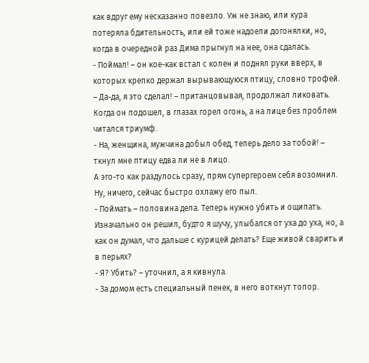как вдруг ему несказанно повезло. Уж не знаю, или кура потеряла бдительность, или ей тоже надоели догонялки, но, когда в очередной раз Дима прыгнул на нее, она сдалась.
- Поймал! – он кое-как встал с колен и поднял руки вверх, в которых крепко держал вырывающуюся птицу, словно трофей. – Да-да, я это сделал! – пританцовывая, продолжал ликовать.
Когда он подошел, в глазах горел огонь, а на лице без проблем читался триумф.
- На, женщина, мужчина добыл обед, теперь дело за тобой! – ткнул мне птицу едва ли не в лицо.
А эго-то как раздулось сразу, прям супергероем себя возомнил. Ну, ничего, сейчас быстро охлажу его пыл.
- Поймать – половина дела. Теперь нужно убить и ощипать.
Изначально он решил, будто я шучу, улыбался от уха до уха, но, а как он думал, что дальше с курицей делать? Еще живой сварить и в перьях?
- Я? Убить? – уточнил, а я кивнула.
- За домом есть специальный пенек, в него воткнут топор.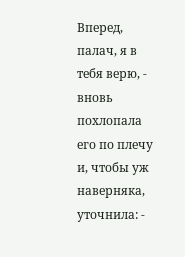Вперед, палач, я в тебя верю, - вновь похлопала его по плечу и, чтобы уж наверняка, уточнила: -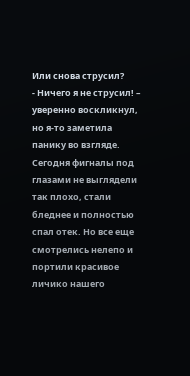Или снова струсил?
- Ничего я не струсил! – уверенно воскликнул, но я-то заметила панику во взгляде.
Сегодня фигналы под глазами не выглядели так плохо, стали бледнее и полностью спал отек. Но все еще смотрелись нелепо и портили красивое личико нашего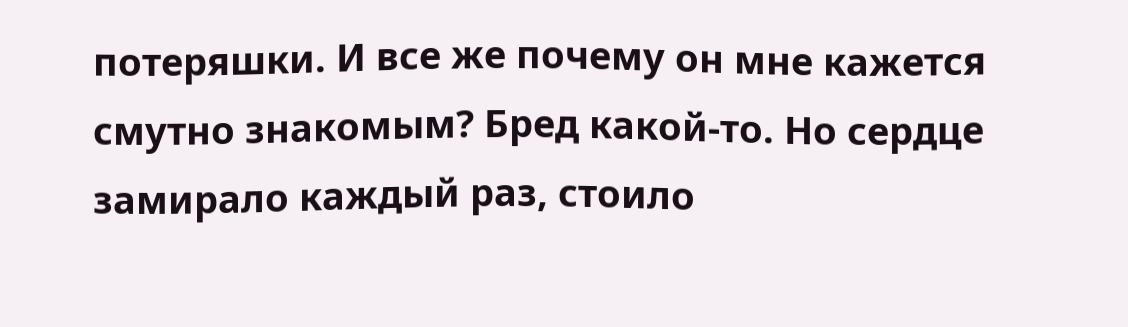потеряшки. И все же почему он мне кажется смутно знакомым? Бред какой-то. Но сердце замирало каждый раз, стоило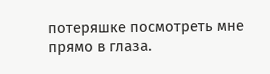потеряшке посмотреть мне прямо в глаза.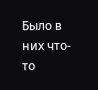Было в них что-то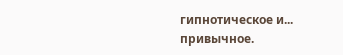гипнотическое и... привычное.